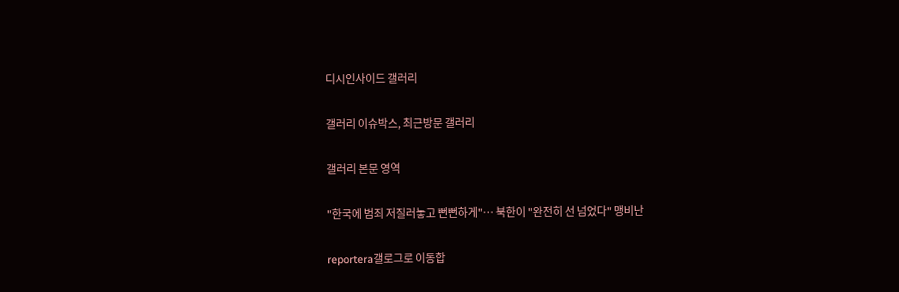디시인사이드 갤러리

갤러리 이슈박스, 최근방문 갤러리

갤러리 본문 영역

"한국에 범죄 저질러놓고 뻔뻔하게"… 북한이 "완전히 선 넘었다" 맹비난

reportera갤로그로 이동합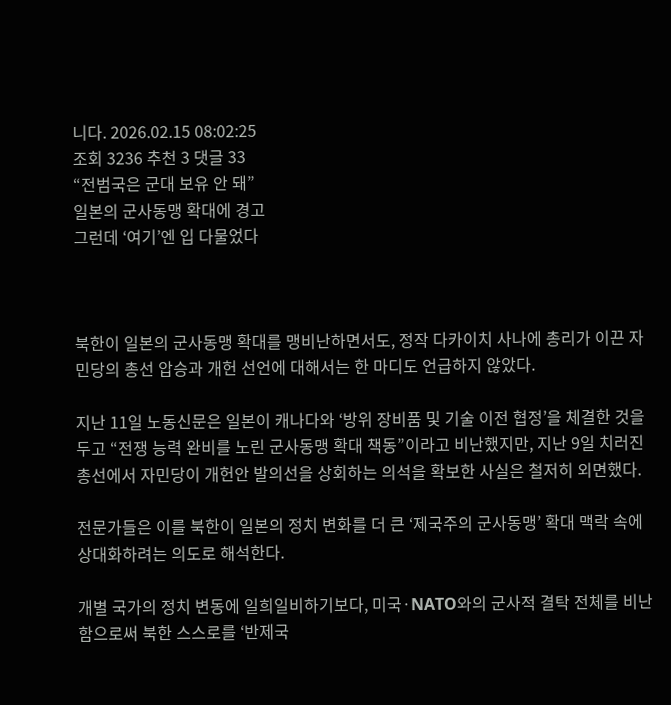니다. 2026.02.15 08:02:25
조회 3236 추천 3 댓글 33
“전범국은 군대 보유 안 돼”
일본의 군사동맹 확대에 경고
그런데 ‘여기’엔 입 다물었다



북한이 일본의 군사동맹 확대를 맹비난하면서도, 정작 다카이치 사나에 총리가 이끈 자민당의 총선 압승과 개헌 선언에 대해서는 한 마디도 언급하지 않았다.

지난 11일 노동신문은 일본이 캐나다와 ‘방위 장비품 및 기술 이전 협정’을 체결한 것을 두고 “전쟁 능력 완비를 노린 군사동맹 확대 책동”이라고 비난했지만, 지난 9일 치러진 총선에서 자민당이 개헌안 발의선을 상회하는 의석을 확보한 사실은 철저히 외면했다.

전문가들은 이를 북한이 일본의 정치 변화를 더 큰 ‘제국주의 군사동맹’ 확대 맥락 속에 상대화하려는 의도로 해석한다.

개별 국가의 정치 변동에 일희일비하기보다, 미국·NATO와의 군사적 결탁 전체를 비난함으로써 북한 스스로를 ‘반제국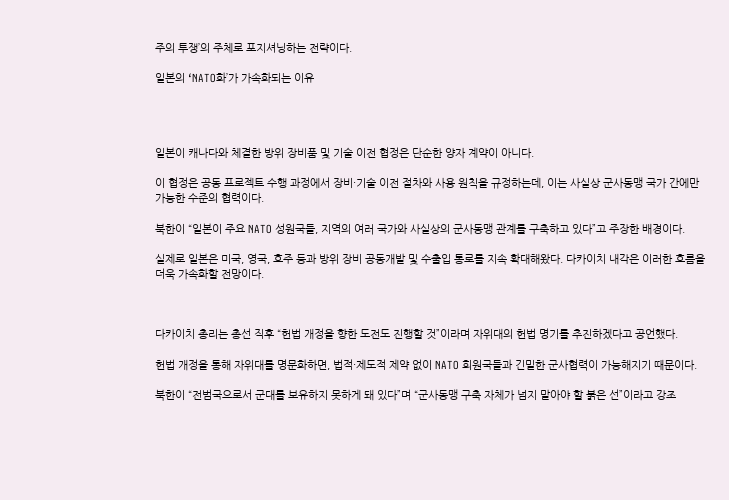주의 투쟁’의 주체로 포지셔닝하는 전략이다.

일본의 ‘NATO화’가 가속화되는 이유




일본이 캐나다와 체결한 방위 장비품 및 기술 이전 협정은 단순한 양자 계약이 아니다.

이 협정은 공동 프로젝트 수행 과정에서 장비·기술 이전 절차와 사용 원칙을 규정하는데, 이는 사실상 군사동맹 국가 간에만 가능한 수준의 협력이다.

북한이 “일본이 주요 NATO 성원국들, 지역의 여러 국가와 사실상의 군사동맹 관계를 구축하고 있다”고 주장한 배경이다.

실제로 일본은 미국, 영국, 호주 등과 방위 장비 공동개발 및 수출입 통로를 지속 확대해왔다. 다카이치 내각은 이러한 흐름을 더욱 가속화할 전망이다.



다카이치 총리는 총선 직후 “헌법 개정을 향한 도전도 진행할 것”이라며 자위대의 헌법 명기를 추진하겠다고 공언했다.

헌법 개정을 통해 자위대를 명문화하면, 법적·제도적 제약 없이 NATO 회원국들과 긴밀한 군사협력이 가능해지기 때문이다.

북한이 “전범국으로서 군대를 보유하지 못하게 돼 있다”며 “군사동맹 구축 자체가 넘지 말아야 할 붉은 선”이라고 강조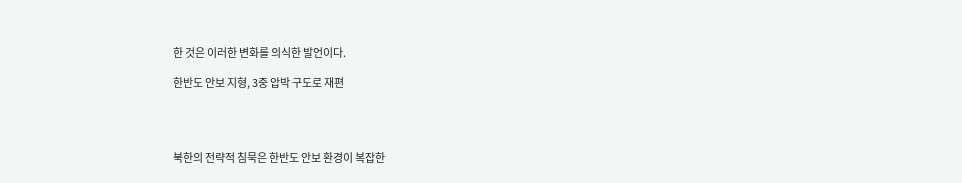한 것은 이러한 변화를 의식한 발언이다.

한반도 안보 지형, 3중 압박 구도로 재편




북한의 전략적 침묵은 한반도 안보 환경이 복잡한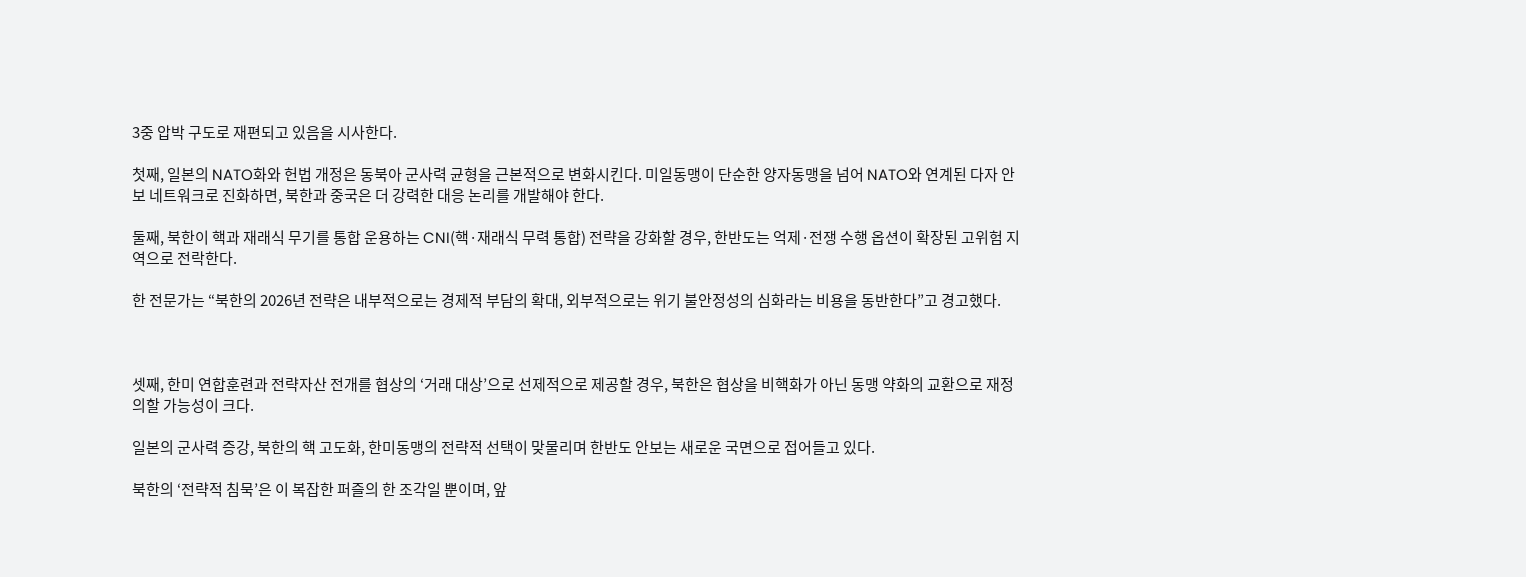3중 압박 구도로 재편되고 있음을 시사한다.

첫째, 일본의 NATO화와 헌법 개정은 동북아 군사력 균형을 근본적으로 변화시킨다. 미일동맹이 단순한 양자동맹을 넘어 NATO와 연계된 다자 안보 네트워크로 진화하면, 북한과 중국은 더 강력한 대응 논리를 개발해야 한다.

둘째, 북한이 핵과 재래식 무기를 통합 운용하는 CNI(핵·재래식 무력 통합) 전략을 강화할 경우, 한반도는 억제·전쟁 수행 옵션이 확장된 고위험 지역으로 전락한다.

한 전문가는 “북한의 2026년 전략은 내부적으로는 경제적 부담의 확대, 외부적으로는 위기 불안정성의 심화라는 비용을 동반한다”고 경고했다.



셋째, 한미 연합훈련과 전략자산 전개를 협상의 ‘거래 대상’으로 선제적으로 제공할 경우, 북한은 협상을 비핵화가 아닌 동맹 약화의 교환으로 재정의할 가능성이 크다.

일본의 군사력 증강, 북한의 핵 고도화, 한미동맹의 전략적 선택이 맞물리며 한반도 안보는 새로운 국면으로 접어들고 있다.

북한의 ‘전략적 침묵’은 이 복잡한 퍼즐의 한 조각일 뿐이며, 앞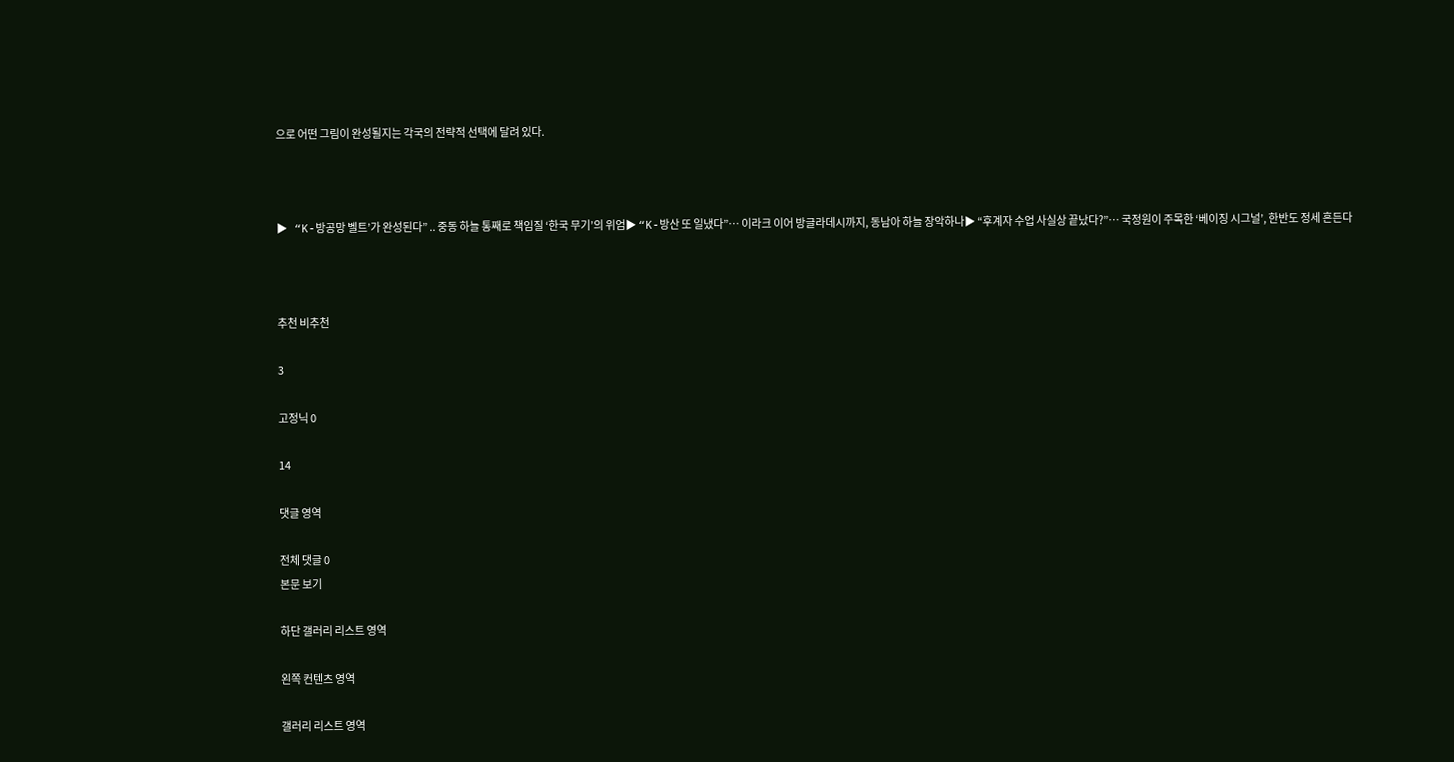으로 어떤 그림이 완성될지는 각국의 전략적 선택에 달려 있다.



▶ “K-방공망 벨트’가 완성된다” .. 중동 하늘 통째로 책임질 ‘한국 무기’의 위엄▶ “K-방산 또 일냈다”… 이라크 이어 방글라데시까지, 동남아 하늘 장악하나▶ “후계자 수업 사실상 끝났다?”… 국정원이 주목한 ‘베이징 시그널’, 한반도 정세 흔든다



추천 비추천

3

고정닉 0

14

댓글 영역

전체 댓글 0
본문 보기

하단 갤러리 리스트 영역

왼쪽 컨텐츠 영역

갤러리 리스트 영역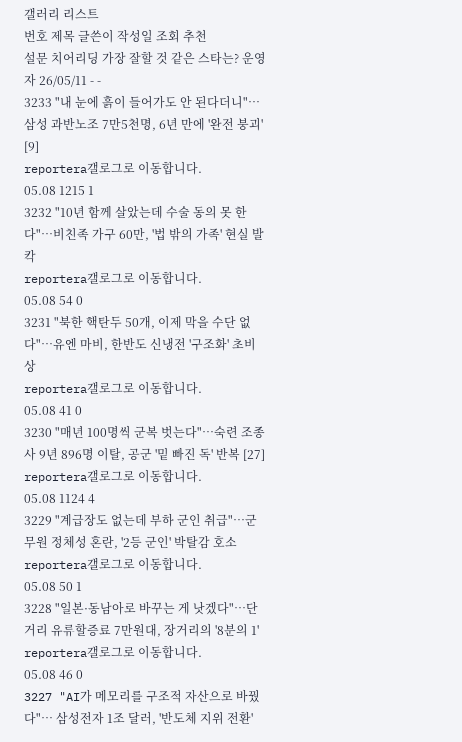갤러리 리스트
번호 제목 글쓴이 작성일 조회 추천
설문 치어리딩 가장 잘할 것 같은 스타는? 운영자 26/05/11 - -
3233 "내 눈에 흙이 들어가도 안 된다더니"…삼성 과반노조 7만5천명, 6년 만에 '완전 붕괴' [9]
reportera갤로그로 이동합니다.
05.08 1215 1
3232 "10년 함께 살았는데 수술 동의 못 한다"…비친족 가구 60만, '법 밖의 가족' 현실 발칵
reportera갤로그로 이동합니다.
05.08 54 0
3231 "북한 핵탄두 50개, 이제 막을 수단 없다"…유엔 마비, 한반도 신냉전 '구조화' 초비상
reportera갤로그로 이동합니다.
05.08 41 0
3230 "매년 100명씩 군복 벗는다"…숙련 조종사 9년 896명 이탈, 공군 '밑 빠진 독' 반복 [27]
reportera갤로그로 이동합니다.
05.08 1124 4
3229 "계급장도 없는데 부하 군인 취급"…군무원 정체성 혼란, '2등 군인' 박탈감 호소
reportera갤로그로 이동합니다.
05.08 50 1
3228 "일본·동남아로 바꾸는 게 낫겠다"…단거리 유류할증료 7만원대, 장거리의 '8분의 1'
reportera갤로그로 이동합니다.
05.08 46 0
3227 "AI가 메모리를 구조적 자산으로 바꿨다"… 삼성전자 1조 달러, '반도체 지위 전환'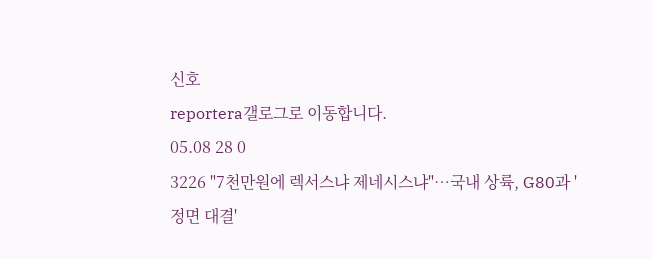신호
reportera갤로그로 이동합니다.
05.08 28 0
3226 "7천만원에 렉서스냐 제네시스냐"…국내 상륙, G80과 '정면 대결'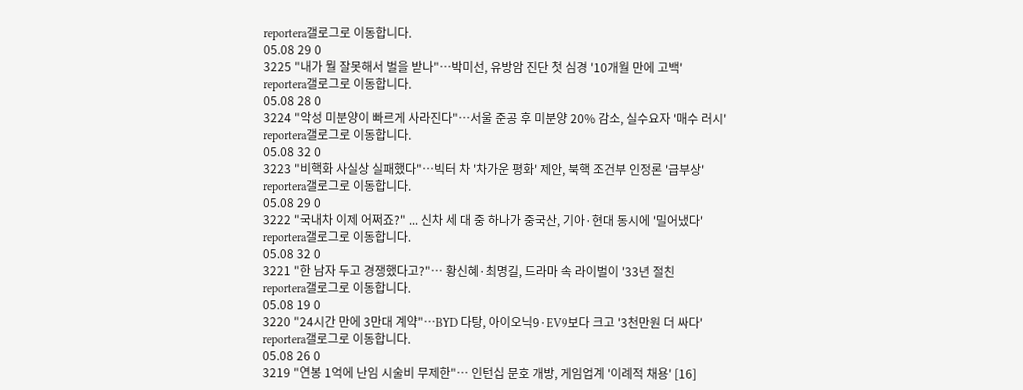reportera갤로그로 이동합니다.
05.08 29 0
3225 "내가 뭘 잘못해서 벌을 받나"…박미선, 유방암 진단 첫 심경 '10개월 만에 고백'
reportera갤로그로 이동합니다.
05.08 28 0
3224 "악성 미분양이 빠르게 사라진다"…서울 준공 후 미분양 20% 감소, 실수요자 '매수 러시'
reportera갤로그로 이동합니다.
05.08 32 0
3223 "비핵화 사실상 실패했다"…빅터 차 '차가운 평화' 제안, 북핵 조건부 인정론 '급부상'
reportera갤로그로 이동합니다.
05.08 29 0
3222 "국내차 이제 어쩌죠?" ... 신차 세 대 중 하나가 중국산, 기아·현대 동시에 '밀어냈다'
reportera갤로그로 이동합니다.
05.08 32 0
3221 "한 남자 두고 경쟁했다고?"… 황신혜·최명길, 드라마 속 라이벌이 '33년 절친
reportera갤로그로 이동합니다.
05.08 19 0
3220 "24시간 만에 3만대 계약"…BYD 다탕, 아이오닉9·EV9보다 크고 '3천만원 더 싸다'
reportera갤로그로 이동합니다.
05.08 26 0
3219 "연봉 1억에 난임 시술비 무제한"… 인턴십 문호 개방, 게임업계 '이례적 채용' [16]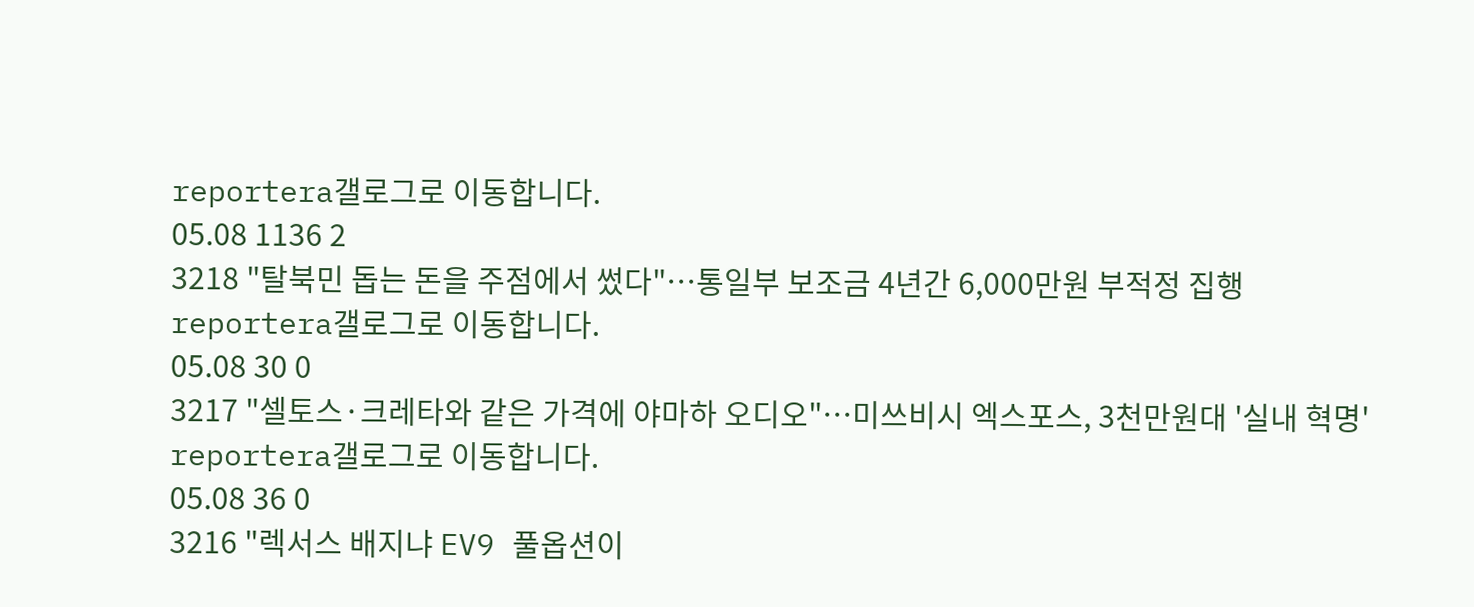reportera갤로그로 이동합니다.
05.08 1136 2
3218 "탈북민 돕는 돈을 주점에서 썼다"…통일부 보조금 4년간 6,000만원 부적정 집행
reportera갤로그로 이동합니다.
05.08 30 0
3217 "셀토스·크레타와 같은 가격에 야마하 오디오"…미쓰비시 엑스포스, 3천만원대 '실내 혁명'
reportera갤로그로 이동합니다.
05.08 36 0
3216 "렉서스 배지냐 EV9 풀옵션이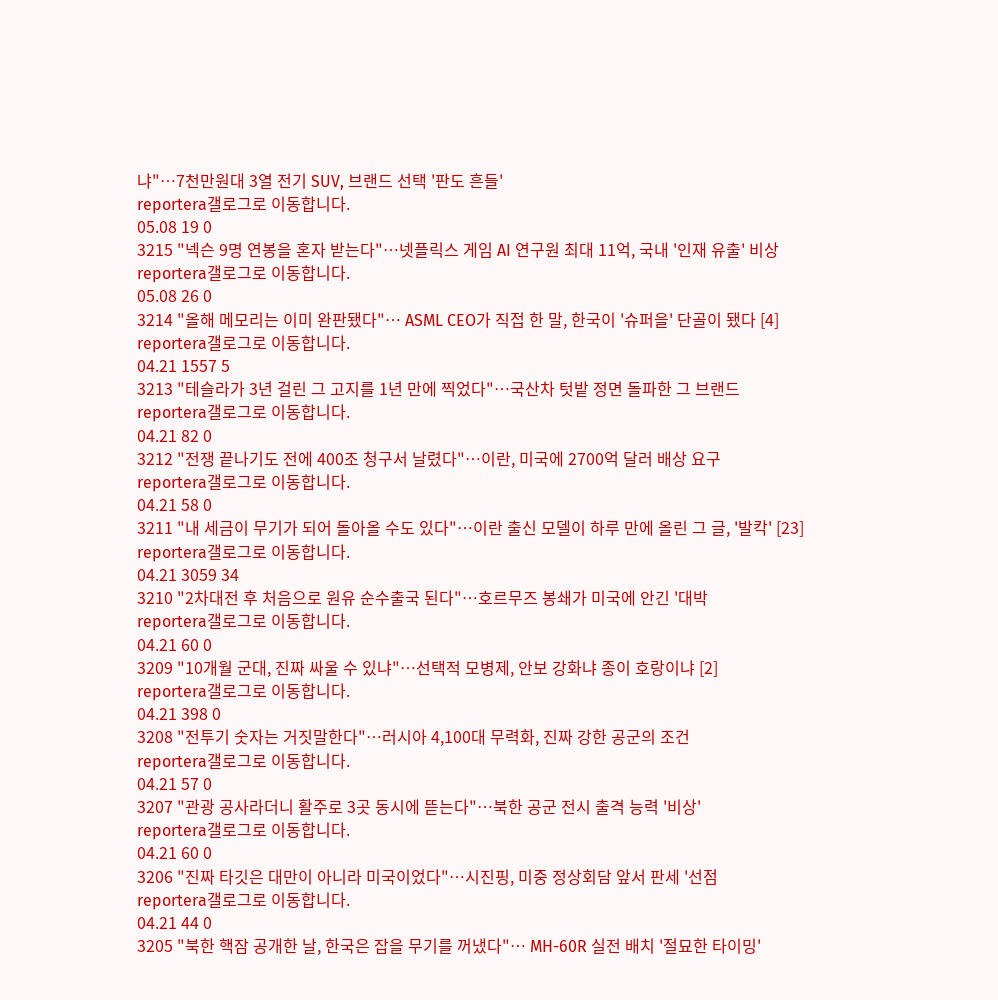냐"…7천만원대 3열 전기 SUV, 브랜드 선택 '판도 흔들'
reportera갤로그로 이동합니다.
05.08 19 0
3215 "넥슨 9명 연봉을 혼자 받는다"…넷플릭스 게임 AI 연구원 최대 11억, 국내 '인재 유출' 비상
reportera갤로그로 이동합니다.
05.08 26 0
3214 "올해 메모리는 이미 완판됐다"… ASML CEO가 직접 한 말, 한국이 '슈퍼을' 단골이 됐다 [4]
reportera갤로그로 이동합니다.
04.21 1557 5
3213 "테슬라가 3년 걸린 그 고지를 1년 만에 찍었다"…국산차 텃밭 정면 돌파한 그 브랜드
reportera갤로그로 이동합니다.
04.21 82 0
3212 "전쟁 끝나기도 전에 400조 청구서 날렸다"…이란, 미국에 2700억 달러 배상 요구
reportera갤로그로 이동합니다.
04.21 58 0
3211 "내 세금이 무기가 되어 돌아올 수도 있다"…이란 출신 모델이 하루 만에 올린 그 글, '발칵' [23]
reportera갤로그로 이동합니다.
04.21 3059 34
3210 "2차대전 후 처음으로 원유 순수출국 된다"…호르무즈 봉쇄가 미국에 안긴 '대박
reportera갤로그로 이동합니다.
04.21 60 0
3209 "10개월 군대, 진짜 싸울 수 있냐"…선택적 모병제, 안보 강화냐 종이 호랑이냐 [2]
reportera갤로그로 이동합니다.
04.21 398 0
3208 "전투기 숫자는 거짓말한다"…러시아 4,100대 무력화, 진짜 강한 공군의 조건
reportera갤로그로 이동합니다.
04.21 57 0
3207 "관광 공사라더니 활주로 3곳 동시에 뜯는다"…북한 공군 전시 출격 능력 '비상'
reportera갤로그로 이동합니다.
04.21 60 0
3206 "진짜 타깃은 대만이 아니라 미국이었다"…시진핑, 미중 정상회담 앞서 판세 '선점
reportera갤로그로 이동합니다.
04.21 44 0
3205 "북한 핵잠 공개한 날, 한국은 잡을 무기를 꺼냈다"… MH-60R 실전 배치 '절묘한 타이밍'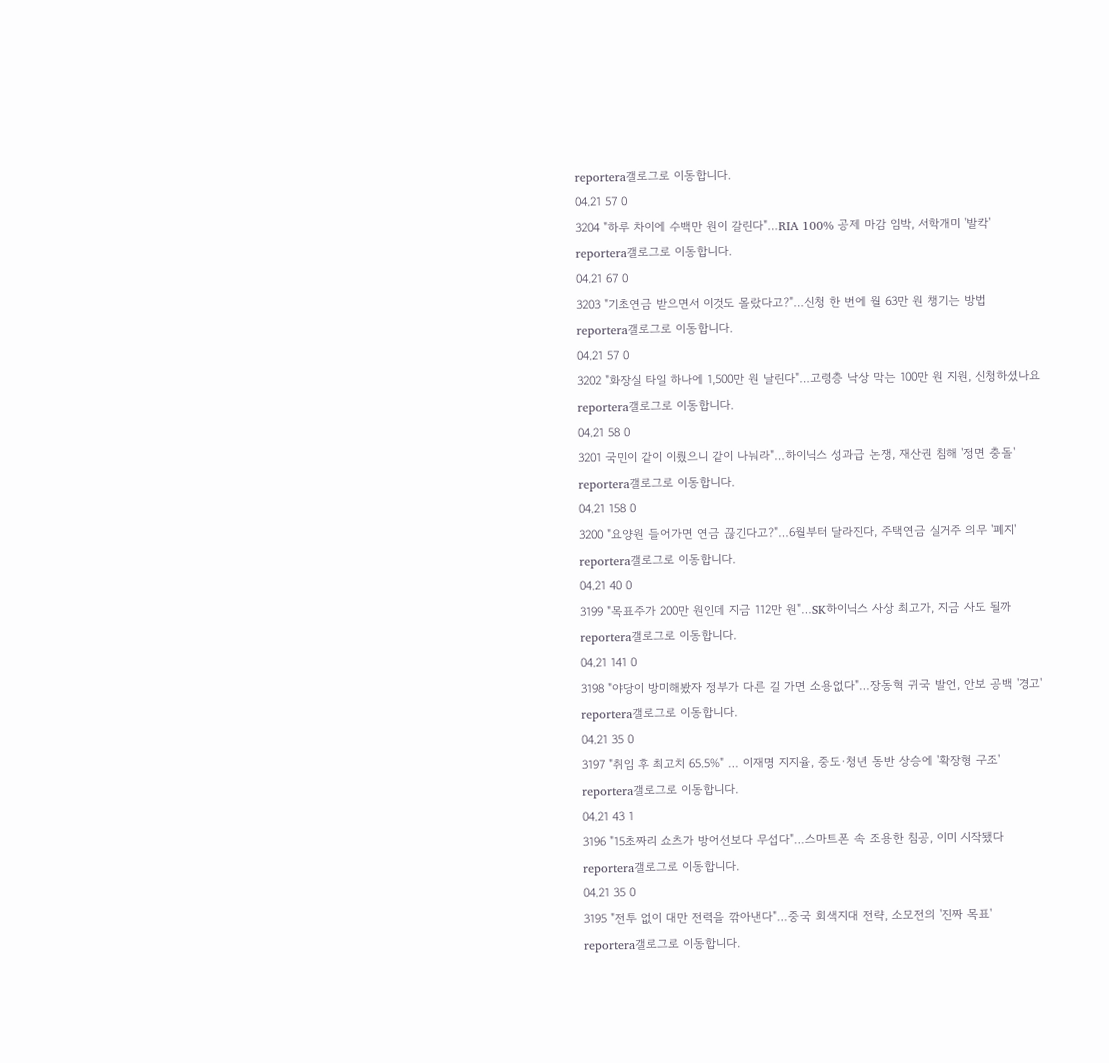reportera갤로그로 이동합니다.
04.21 57 0
3204 "하루 차이에 수백만 원이 갈린다"…RIA 100% 공제 마감 임박, 서학개미 '발칵'
reportera갤로그로 이동합니다.
04.21 67 0
3203 "기초연금 받으면서 이것도 몰랐다고?"…신청 한 번에 월 63만 원 챙기는 방법
reportera갤로그로 이동합니다.
04.21 57 0
3202 "화장실 타일 하나에 1,500만 원 날린다"…고령층 낙상 막는 100만 원 지원, 신청하셨나요
reportera갤로그로 이동합니다.
04.21 58 0
3201 국민이 같이 이뤘으니 같이 나눠라"…하이닉스 성과급 논쟁, 재산권 침해 '정면 충돌'
reportera갤로그로 이동합니다.
04.21 158 0
3200 "요양원 들어가면 연금 끊긴다고?"…6월부터 달라진다, 주택연금 실거주 의무 '폐지'
reportera갤로그로 이동합니다.
04.21 40 0
3199 "목표주가 200만 원인데 지금 112만 원"…SK하이닉스 사상 최고가, 지금 사도 될까
reportera갤로그로 이동합니다.
04.21 141 0
3198 "야당이 방미해봤자 정부가 다른 길 가면 소용없다"…장동혁 귀국 발언, 안보 공백 '경고'
reportera갤로그로 이동합니다.
04.21 35 0
3197 "취임 후 최고치 65.5%" … 이재명 지지율, 중도·청년 동반 상승에 '확장형 구조'
reportera갤로그로 이동합니다.
04.21 43 1
3196 "15초짜리 쇼츠가 방어선보다 무섭다"…스마트폰 속 조용한 침공, 이미 시작됐다
reportera갤로그로 이동합니다.
04.21 35 0
3195 "전투 없이 대만 전력을 깎아낸다"…중국 회색지대 전략, 소모전의 '진짜 목표'
reportera갤로그로 이동합니다.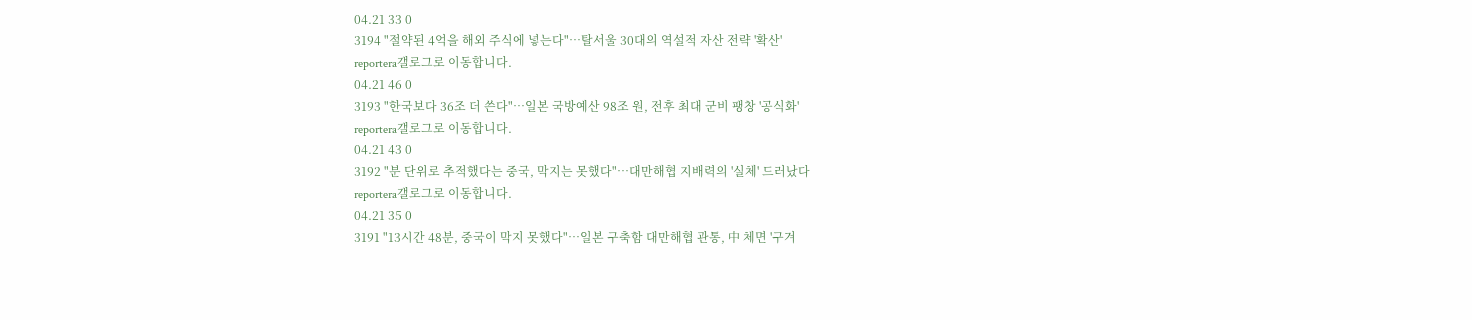04.21 33 0
3194 "절약된 4억을 해외 주식에 넣는다"…탈서울 30대의 역설적 자산 전략 '확산'
reportera갤로그로 이동합니다.
04.21 46 0
3193 "한국보다 36조 더 쓴다"…일본 국방예산 98조 원, 전후 최대 군비 팽창 '공식화'
reportera갤로그로 이동합니다.
04.21 43 0
3192 "분 단위로 추적했다는 중국, 막지는 못했다"…대만해협 지배력의 '실체' 드러났다
reportera갤로그로 이동합니다.
04.21 35 0
3191 "13시간 48분, 중국이 막지 못했다"…일본 구축함 대만해협 관통, 中 체면 '구겨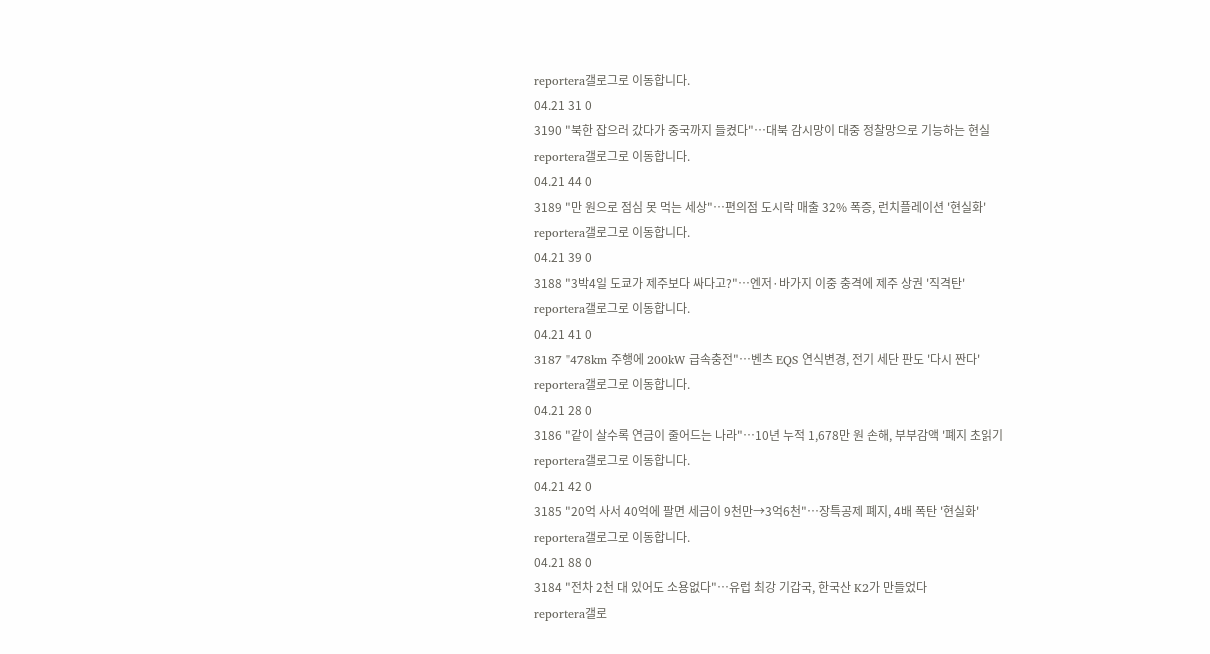reportera갤로그로 이동합니다.
04.21 31 0
3190 "북한 잡으러 갔다가 중국까지 들켰다"…대북 감시망이 대중 정찰망으로 기능하는 현실
reportera갤로그로 이동합니다.
04.21 44 0
3189 "만 원으로 점심 못 먹는 세상"…편의점 도시락 매출 32% 폭증, 런치플레이션 '현실화'
reportera갤로그로 이동합니다.
04.21 39 0
3188 "3박4일 도쿄가 제주보다 싸다고?"…엔저·바가지 이중 충격에 제주 상권 '직격탄'
reportera갤로그로 이동합니다.
04.21 41 0
3187 "478km 주행에 200kW 급속충전"…벤츠 EQS 연식변경, 전기 세단 판도 '다시 짠다'
reportera갤로그로 이동합니다.
04.21 28 0
3186 "같이 살수록 연금이 줄어드는 나라"…10년 누적 1,678만 원 손해, 부부감액 '폐지 초읽기
reportera갤로그로 이동합니다.
04.21 42 0
3185 "20억 사서 40억에 팔면 세금이 9천만→3억6천"…장특공제 폐지, 4배 폭탄 '현실화'
reportera갤로그로 이동합니다.
04.21 88 0
3184 "전차 2천 대 있어도 소용없다"…유럽 최강 기갑국, 한국산 K2가 만들었다
reportera갤로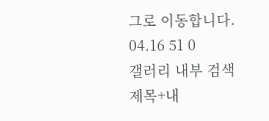그로 이동합니다.
04.16 51 0
갤러리 내부 검색
제목+내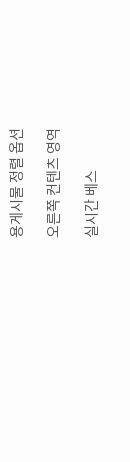용게시물 정렬 옵션

오른쪽 컨텐츠 영역

실시간 베스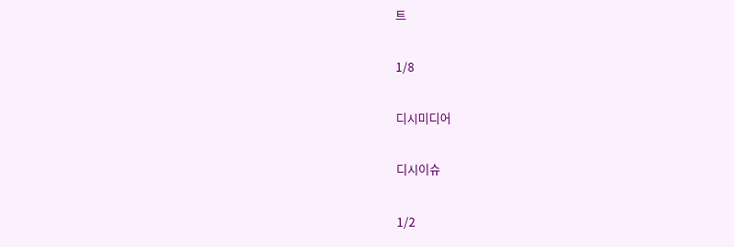트

1/8

디시미디어

디시이슈

1/2